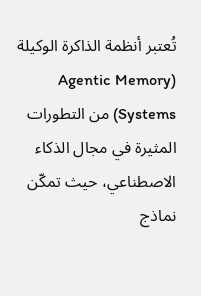تُعتبر أنظمة الذاكرة الوكيلة (Agentic Memory Systems) من التطورات المثيرة في مجال الذكاء الاصطناعي، حيث تمكّن نماذج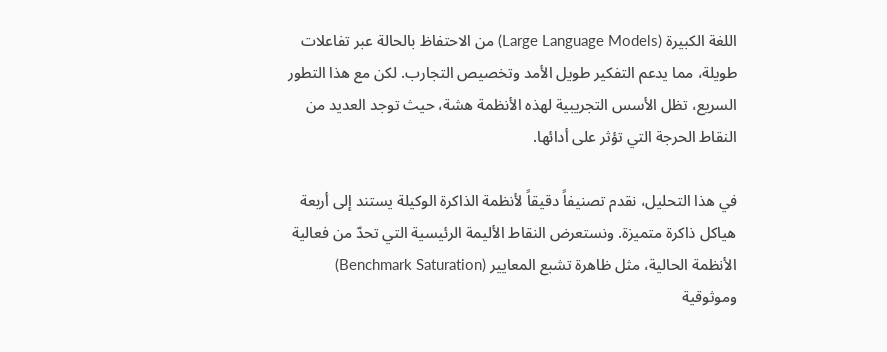اللغة الكبيرة (Large Language Models) من الاحتفاظ بالحالة عبر تفاعلات طويلة، مما يدعم التفكير طويل الأمد وتخصيص التجارب. لكن مع هذا التطور السريع، تظل الأسس التجريبية لهذه الأنظمة هشة، حيث توجد العديد من النقاط الحرجة التي تؤثر على أدائها.

في هذا التحليل، نقدم تصنيفاً دقيقاً لأنظمة الذاكرة الوكيلة يستند إلى أربعة هياكل ذاكرة متميزة. ونستعرض النقاط الأليمة الرئيسية التي تحدّ من فعالية الأنظمة الحالية، مثل ظاهرة تشبع المعايير (Benchmark Saturation) وموثوقية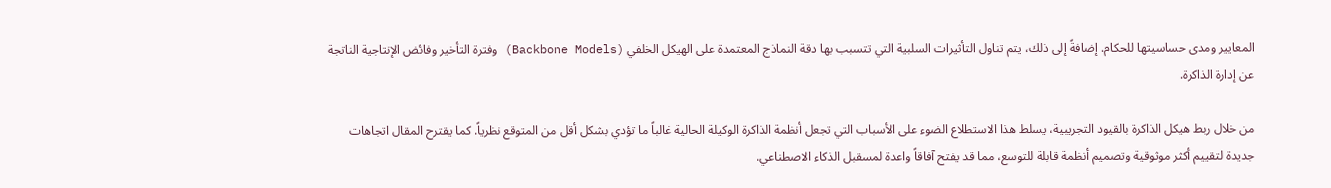المعايير ومدى حساسيتها للحكام. إضافةً إلى ذلك، يتم تناول التأثيرات السلبية التي تتسبب بها دقة النماذج المعتمدة على الهيكل الخلفي (Backbone Models) وفترة التأخير وفائض الإنتاجية الناتجة عن إدارة الذاكرة.

من خلال ربط هيكل الذاكرة بالقيود التجريبية، يسلط هذا الاستطلاع الضوء على الأسباب التي تجعل أنظمة الذاكرة الوكيلة الحالية غالباً ما تؤدي بشكل أقل من المتوقع نظرياً. كما يقترح المقال اتجاهات جديدة لتقييم أكثر موثوقية وتصميم أنظمة قابلة للتوسع، مما قد يفتح آفاقاً واعدة لمسقبل الذكاء الاصطناعي.